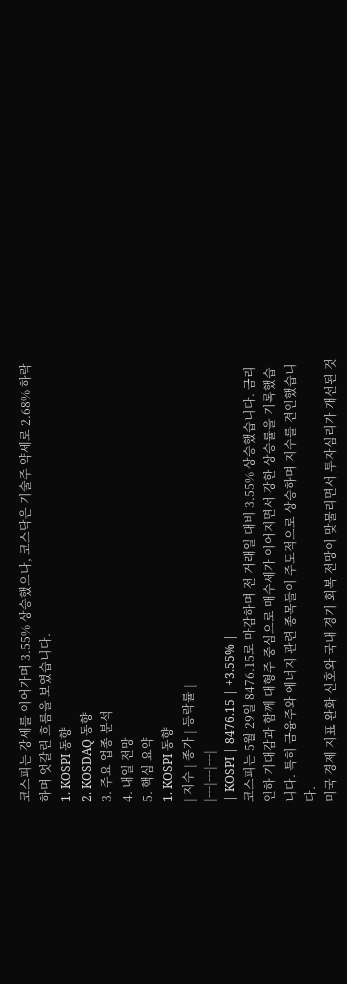코스피는 강세를 이어가며 3.55% 상승했으나, 코스닥은 기술주 약세로 2.68% 하락하며 엇갈린 흐름을 보였습니다.
1. KOSPI 동향
2. KOSDAQ 동향
3. 주요 업종 분석
4. 내일 전망
5. 핵심 요약
1. KOSPI 동향
| 지수 | 종가 | 등락률 |
|---|---|---|
| KOSPI | 8476.15 | +3.55% |
코스피는 5월 29일 8476.15로 마감하며 전 거래일 대비 3.55% 상승했습니다. 금리 인하 기대감과 함께 대형주 중심으로 매수세가 이어지면서 강한 상승률을 기록했습니다. 특히 금융주와 에너지 관련 종목들이 주도적으로 상승하며 지수를 견인했습니다.
미국 경제 지표 완화 신호와 국내 경기 회복 전망이 맞물리면서 투자심리가 개선된 것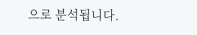으로 분석됩니다.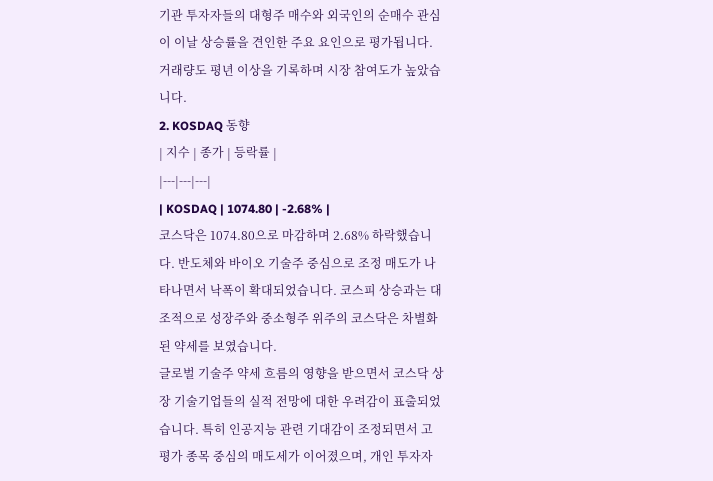기관 투자자들의 대형주 매수와 외국인의 순매수 관심이 이날 상승률을 견인한 주요 요인으로 평가됩니다. 거래량도 평년 이상을 기록하며 시장 참여도가 높았습니다.
2. KOSDAQ 동향
| 지수 | 종가 | 등락률 |
|---|---|---|
| KOSDAQ | 1074.80 | -2.68% |
코스닥은 1074.80으로 마감하며 2.68% 하락했습니다. 반도체와 바이오 기술주 중심으로 조정 매도가 나타나면서 낙폭이 확대되었습니다. 코스피 상승과는 대조적으로 성장주와 중소형주 위주의 코스닥은 차별화된 약세를 보였습니다.
글로벌 기술주 약세 흐름의 영향을 받으면서 코스닥 상장 기술기업들의 실적 전망에 대한 우려감이 표출되었습니다. 특히 인공지능 관련 기대감이 조정되면서 고평가 종목 중심의 매도세가 이어졌으며, 개인 투자자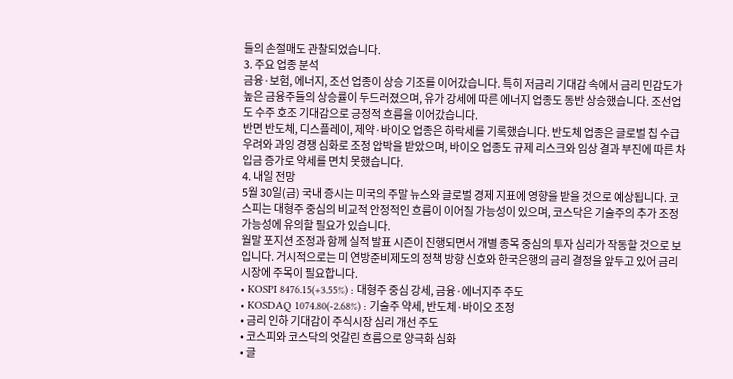들의 손절매도 관찰되었습니다.
3. 주요 업종 분석
금융·보험, 에너지, 조선 업종이 상승 기조를 이어갔습니다. 특히 저금리 기대감 속에서 금리 민감도가 높은 금융주들의 상승률이 두드러졌으며, 유가 강세에 따른 에너지 업종도 동반 상승했습니다. 조선업도 수주 호조 기대감으로 긍정적 흐름을 이어갔습니다.
반면 반도체, 디스플레이, 제약·바이오 업종은 하락세를 기록했습니다. 반도체 업종은 글로벌 칩 수급 우려와 과잉 경쟁 심화로 조정 압박을 받았으며, 바이오 업종도 규제 리스크와 임상 결과 부진에 따른 차입금 증가로 약세를 면치 못했습니다.
4. 내일 전망
5월 30일(금) 국내 증시는 미국의 주말 뉴스와 글로벌 경제 지표에 영향을 받을 것으로 예상됩니다. 코스피는 대형주 중심의 비교적 안정적인 흐름이 이어질 가능성이 있으며, 코스닥은 기술주의 추가 조정 가능성에 유의할 필요가 있습니다.
월말 포지션 조정과 함께 실적 발표 시즌이 진행되면서 개별 종목 중심의 투자 심리가 작동할 것으로 보입니다. 거시적으로는 미 연방준비제도의 정책 방향 신호와 한국은행의 금리 결정을 앞두고 있어 금리 시장에 주목이 필요합니다.
• KOSPI 8476.15(+3.55%) : 대형주 중심 강세, 금융·에너지주 주도
• KOSDAQ 1074.80(-2.68%) : 기술주 약세, 반도체·바이오 조정
• 금리 인하 기대감이 주식시장 심리 개선 주도
• 코스피와 코스닥의 엇갈린 흐름으로 양극화 심화
• 글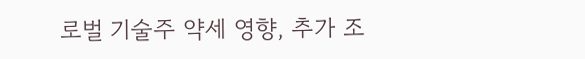로벌 기술주 약세 영향, 추가 조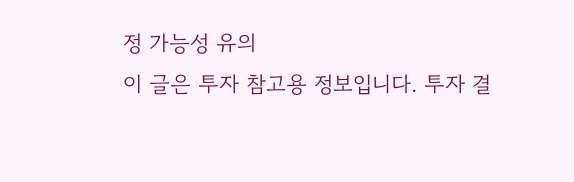정 가능성 유의
이 글은 투자 참고용 정보입니다. 투자 결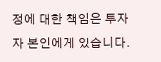정에 대한 책임은 투자자 본인에게 있습니다.